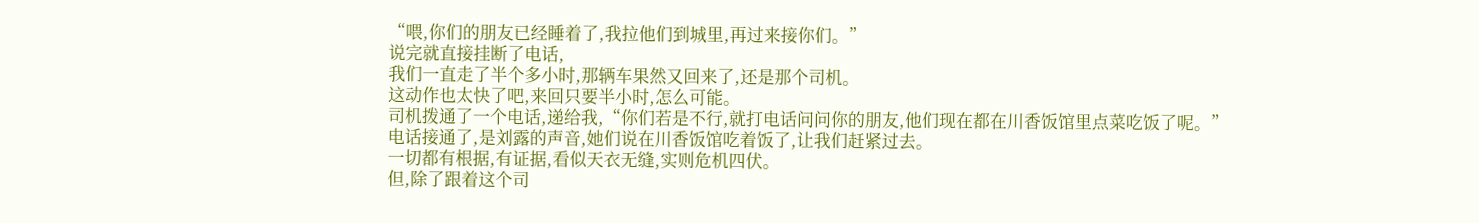“喂,你们的朋友已经睡着了,我拉他们到城里,再过来接你们。”
说完就直接挂断了电话,
我们一直走了半个多小时,那辆车果然又回来了,还是那个司机。
这动作也太快了吧,来回只要半小时,怎么可能。
司机拨通了一个电话,递给我,“你们若是不行,就打电话问问你的朋友,他们现在都在川香饭馆里点菜吃饭了呢。”
电话接通了,是刘露的声音,她们说在川香饭馆吃着饭了,让我们赶紧过去。
一切都有根据,有证据,看似天衣无缝,实则危机四伏。
但,除了跟着这个司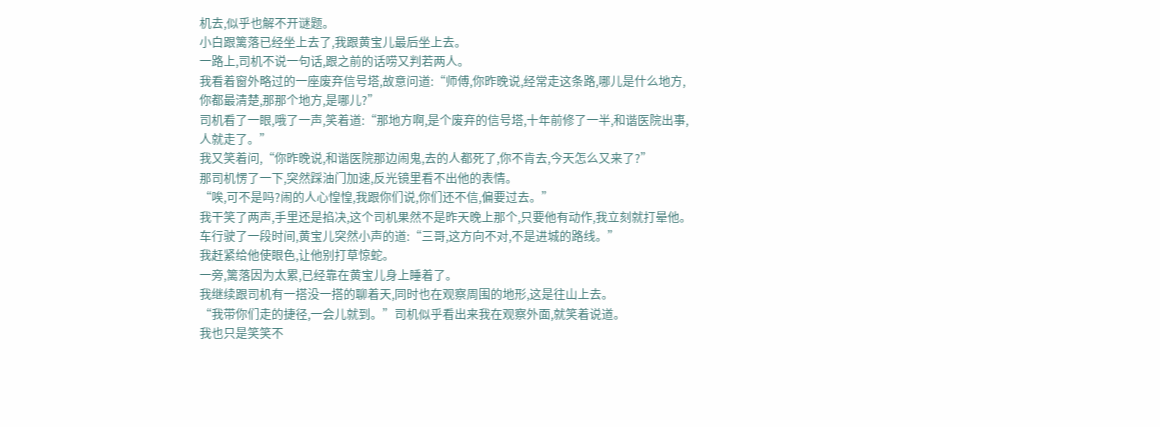机去,似乎也解不开谜题。
小白跟篱落已经坐上去了,我跟黄宝儿最后坐上去。
一路上,司机不说一句话,跟之前的话唠又判若两人。
我看着窗外略过的一座废弃信号塔,故意问道:“师傅,你昨晚说,经常走这条路,哪儿是什么地方,你都最清楚,那那个地方,是哪儿?”
司机看了一眼,哦了一声,笑着道:“那地方啊,是个废弃的信号塔,十年前修了一半,和谐医院出事,人就走了。”
我又笑着问,“你昨晚说,和谐医院那边闹鬼,去的人都死了,你不肯去,今天怎么又来了?”
那司机愣了一下,突然踩油门加速,反光镜里看不出他的表情。
“唉,可不是吗?闹的人心惶惶,我跟你们说,你们还不信,偏要过去。”
我干笑了两声,手里还是掐决,这个司机果然不是昨天晚上那个,只要他有动作,我立刻就打晕他。
车行驶了一段时间,黄宝儿突然小声的道:“三哥,这方向不对,不是进城的路线。”
我赶紧给他使眼色,让他别打草惊蛇。
一旁,篱落因为太累,已经靠在黄宝儿身上睡着了。
我继续跟司机有一搭没一搭的聊着天,同时也在观察周围的地形,这是往山上去。
“我带你们走的捷径,一会儿就到。”司机似乎看出来我在观察外面,就笑着说道。
我也只是笑笑不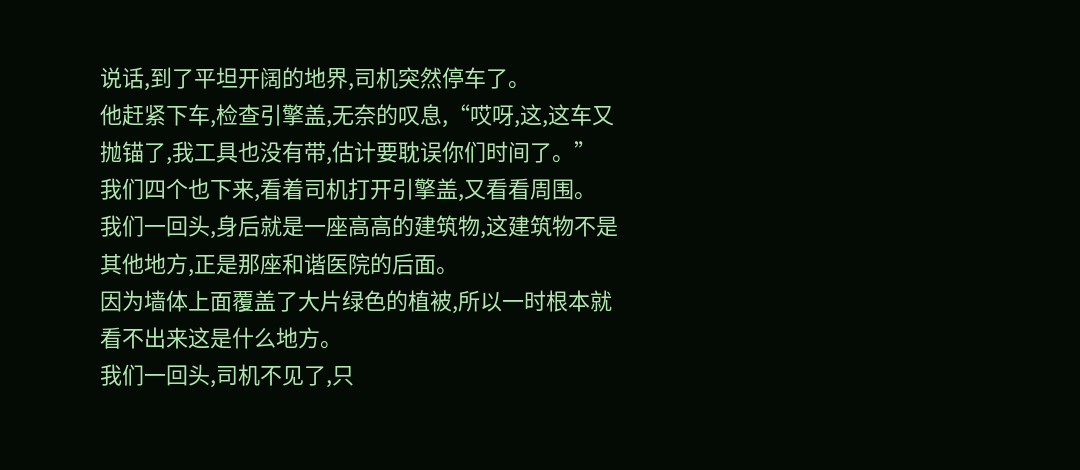说话,到了平坦开阔的地界,司机突然停车了。
他赶紧下车,检查引擎盖,无奈的叹息,“哎呀,这,这车又抛锚了,我工具也没有带,估计要耽误你们时间了。”
我们四个也下来,看着司机打开引擎盖,又看看周围。
我们一回头,身后就是一座高高的建筑物,这建筑物不是其他地方,正是那座和谐医院的后面。
因为墙体上面覆盖了大片绿色的植被,所以一时根本就看不出来这是什么地方。
我们一回头,司机不见了,只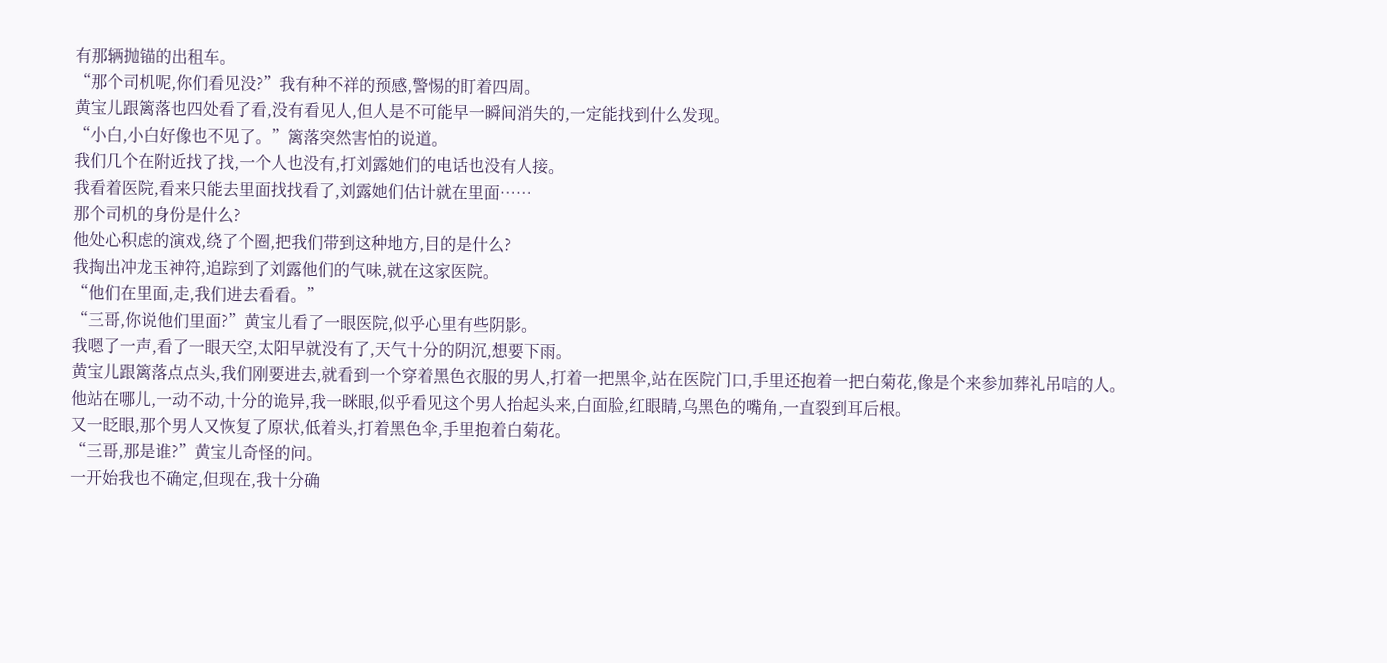有那辆抛锚的出租车。
“那个司机呢,你们看见没?”我有种不祥的预感,警惕的盯着四周。
黄宝儿跟篱落也四处看了看,没有看见人,但人是不可能早一瞬间消失的,一定能找到什么发现。
“小白,小白好像也不见了。”篱落突然害怕的说道。
我们几个在附近找了找,一个人也没有,打刘露她们的电话也没有人接。
我看着医院,看来只能去里面找找看了,刘露她们估计就在里面……
那个司机的身份是什么?
他处心积虑的演戏,绕了个圈,把我们带到这种地方,目的是什么?
我掏出冲龙玉神符,追踪到了刘露他们的气味,就在这家医院。
“他们在里面,走,我们进去看看。”
“三哥,你说他们里面?”黄宝儿看了一眼医院,似乎心里有些阴影。
我嗯了一声,看了一眼天空,太阳早就没有了,天气十分的阴沉,想要下雨。
黄宝儿跟篱落点点头,我们刚要进去,就看到一个穿着黑色衣服的男人,打着一把黑伞,站在医院门口,手里还抱着一把白菊花,像是个来参加葬礼吊唁的人。
他站在哪儿,一动不动,十分的诡异,我一眯眼,似乎看见这个男人抬起头来,白面脸,红眼睛,乌黑色的嘴角,一直裂到耳后根。
又一眨眼,那个男人又恢复了原状,低着头,打着黑色伞,手里抱着白菊花。
“三哥,那是谁?”黄宝儿奇怪的问。
一开始我也不确定,但现在,我十分确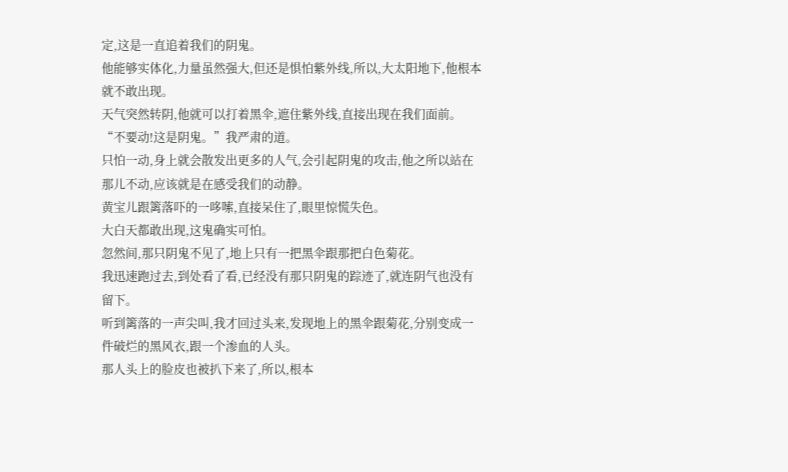定,这是一直追着我们的阴鬼。
他能够实体化,力量虽然强大,但还是惧怕紫外线,所以,大太阳地下,他根本就不敢出现。
天气突然转阴,他就可以打着黑伞,遮住紫外线,直接出现在我们面前。
“不要动!这是阴鬼。”我严肃的道。
只怕一动,身上就会散发出更多的人气,会引起阴鬼的攻击,他之所以站在那儿不动,应该就是在感受我们的动静。
黄宝儿跟篱落吓的一哆嗦,直接呆住了,眼里惊慌失色。
大白天都敢出现,这鬼确实可怕。
忽然间,那只阴鬼不见了,地上只有一把黑伞跟那把白色菊花。
我迅速跑过去,到处看了看,已经没有那只阴鬼的踪迹了,就连阴气也没有留下。
听到篱落的一声尖叫,我才回过头来,发现地上的黑伞跟菊花,分别变成一件破烂的黑风衣,跟一个渗血的人头。
那人头上的脸皮也被扒下来了,所以,根本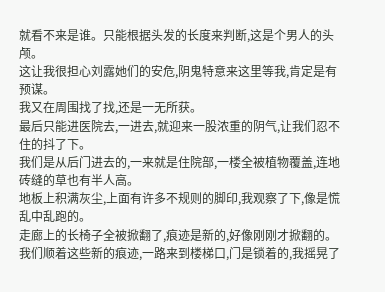就看不来是谁。只能根据头发的长度来判断,这是个男人的头颅。
这让我很担心刘露她们的安危,阴鬼特意来这里等我,肯定是有预谋。
我又在周围找了找,还是一无所获。
最后只能进医院去,一进去,就迎来一股浓重的阴气,让我们忍不住的抖了下。
我们是从后门进去的,一来就是住院部,一楼全被植物覆盖,连地砖缝的草也有半人高。
地板上积满灰尘,上面有许多不规则的脚印,我观察了下,像是慌乱中乱跑的。
走廊上的长椅子全被掀翻了,痕迹是新的,好像刚刚才掀翻的。
我们顺着这些新的痕迹,一路来到楼梯口,门是锁着的,我摇晃了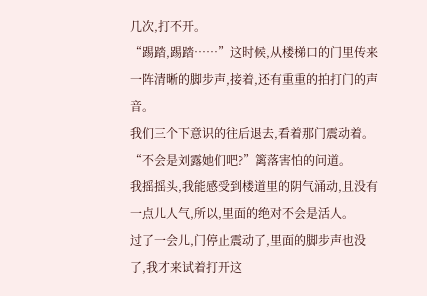几次,打不开。
“踢踏,踢踏……”这时候,从楼梯口的门里传来一阵清晰的脚步声,接着,还有重重的拍打门的声音。
我们三个下意识的往后退去,看着那门震动着。
“不会是刘露她们吧?”篱落害怕的问道。
我摇摇头,我能感受到楼道里的阴气涌动,且没有一点儿人气,所以,里面的绝对不会是活人。
过了一会儿,门停止震动了,里面的脚步声也没了,我才来试着打开这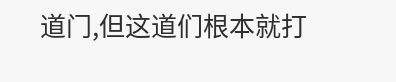道门,但这道们根本就打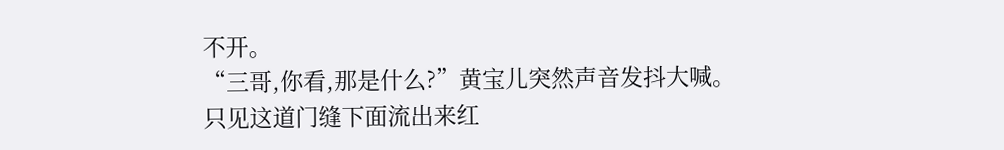不开。
“三哥,你看,那是什么?”黄宝儿突然声音发抖大喊。
只见这道门缝下面流出来红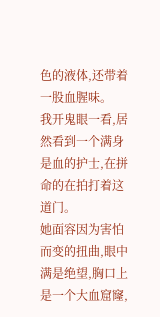色的液体,还带着一股血腥味。
我开鬼眼一看,居然看到一个满身是血的护士,在拼命的在拍打着这道门。
她面容因为害怕而变的扭曲,眼中满是绝望,胸口上是一个大血窟窿,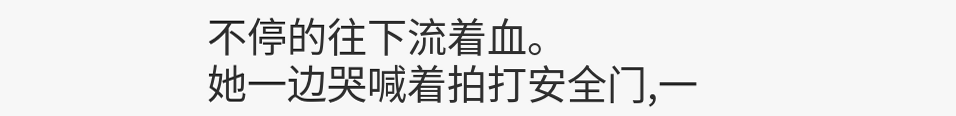不停的往下流着血。
她一边哭喊着拍打安全门,一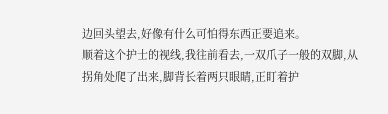边回头望去,好像有什么可怕得东西正要追来。
顺着这个护士的视线,我往前看去,一双爪子一般的双脚,从拐角处爬了出来,脚背长着两只眼睛,正盯着护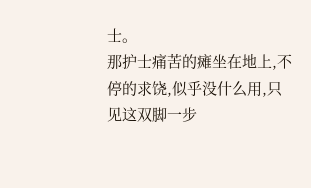士。
那护士痛苦的瘫坐在地上,不停的求饶,似乎没什么用,只见这双脚一步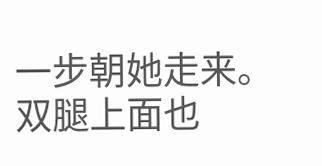一步朝她走来。
双腿上面也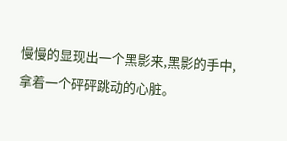慢慢的显现出一个黑影来,黑影的手中,拿着一个砰砰跳动的心脏。